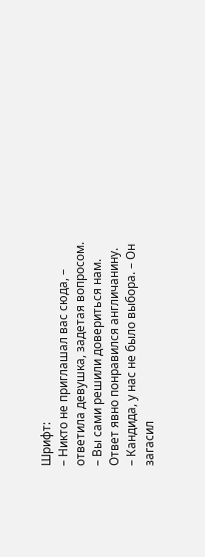Шрифт:
– Никто не приглашал вас сюда, – ответила девушка, задетая вопросом. – Вы сами решили довериться нам.
Ответ явно понравился англичанину.
– Кандида, у нас не было выбора. – Он загасил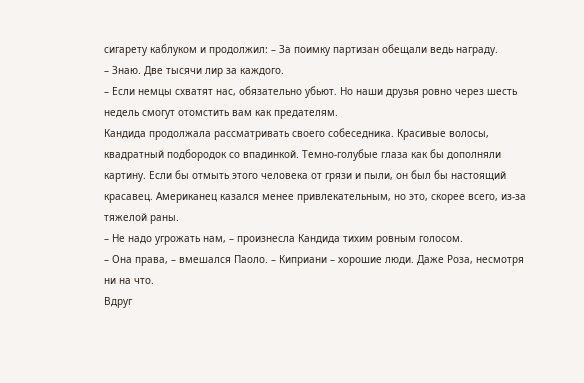сигарету каблуком и продолжил: – За поимку партизан обещали ведь награду.
– Знаю. Две тысячи лир за каждого.
– Если немцы схватят нас, обязательно убьют. Но наши друзья ровно через шесть недель смогут отомстить вам как предателям.
Кандида продолжала рассматривать своего собеседника. Красивые волосы, квадратный подбородок со впадинкой. Темно-голубые глаза как бы дополняли картину. Если бы отмыть этого человека от грязи и пыли, он был бы настоящий красавец. Американец казался менее привлекательным, но это, скорее всего, из-за тяжелой раны.
– Не надо угрожать нам, – произнесла Кандида тихим ровным голосом.
– Она права, – вмешался Паоло. – Киприани – хорошие люди. Даже Роза, несмотря ни на что.
Вдруг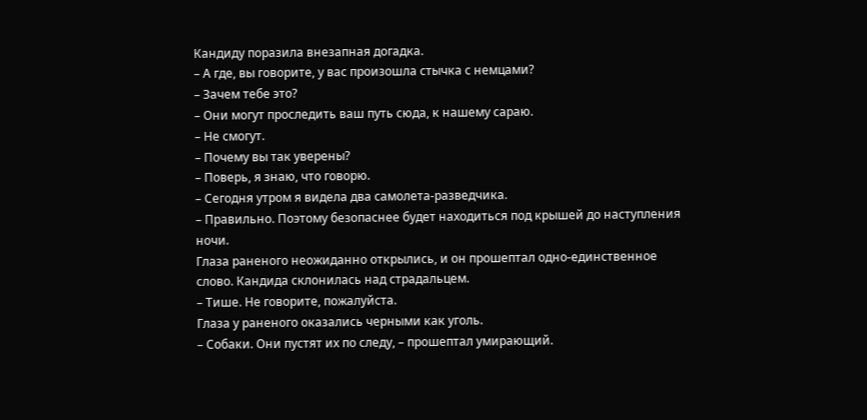Кандиду поразила внезапная догадка.
– А где, вы говорите, у вас произошла стычка с немцами?
– Зачем тебе это?
– Они могут проследить ваш путь сюда, к нашему сараю.
– Не смогут.
– Почему вы так уверены?
– Поверь, я знаю, что говорю.
– Сегодня утром я видела два самолета-разведчика.
– Правильно. Поэтому безопаснее будет находиться под крышей до наступления ночи.
Глаза раненого неожиданно открылись, и он прошептал одно-единственное слово. Кандида склонилась над страдальцем.
– Тише. Не говорите, пожалуйста.
Глаза у раненого оказались черными как уголь.
– Собаки. Они пустят их по следу, – прошептал умирающий.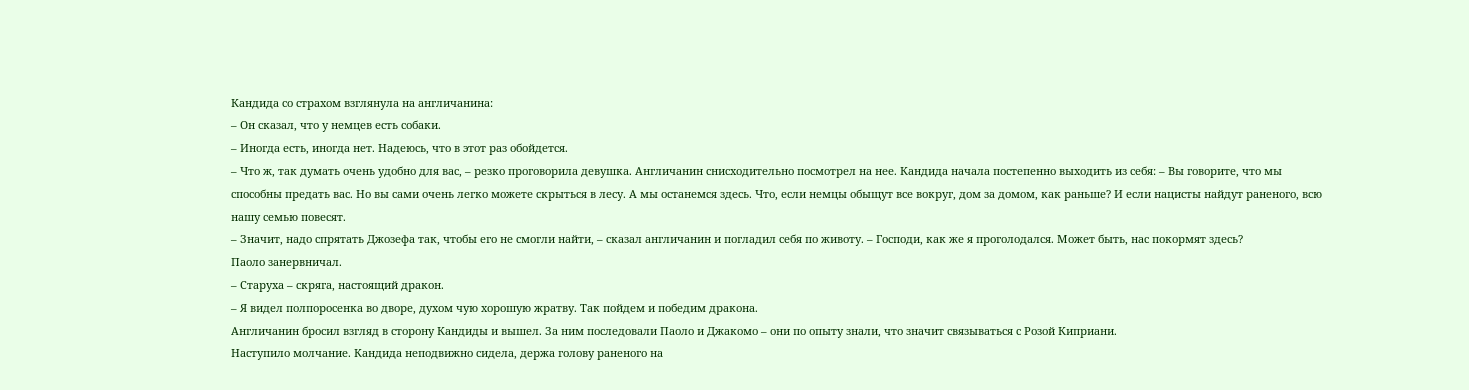Кандида со страхом взглянула на англичанина:
– Он сказал, что у немцев есть собаки.
– Иногда есть, иногда нет. Надеюсь, что в этот раз обойдется.
– Что ж, так думать очень удобно для вас, – резко проговорила девушка. Англичанин снисходительно посмотрел на нее. Кандида начала постепенно выходить из себя: – Вы говорите, что мы способны предать вас. Но вы сами очень легко можете скрыться в лесу. А мы останемся здесь. Что, если немцы обыщут все вокруг, дом за домом, как раньше? И если нацисты найдут раненого, всю нашу семью повесят.
– Значит, надо спрятать Джозефа так, чтобы его не смогли найти, – сказал англичанин и погладил себя по животу. – Господи, как же я проголодался. Может быть, нас покормят здесь?
Паоло занервничал.
– Старуха – скряга, настоящий дракон.
– Я видел полпоросенка во дворе, духом чую хорошую жратву. Так пойдем и победим дракона.
Англичанин бросил взгляд в сторону Кандиды и вышел. За ним последовали Паоло и Джакомо – они по опыту знали, что значит связываться с Розой Киприани.
Наступило молчание. Кандида неподвижно сидела, держа голову раненого на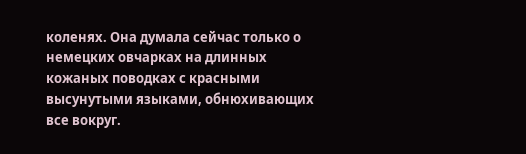коленях. Она думала сейчас только о немецких овчарках на длинных кожаных поводках с красными высунутыми языками, обнюхивающих все вокруг.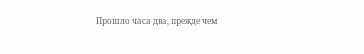Прошло часа два, прежде чем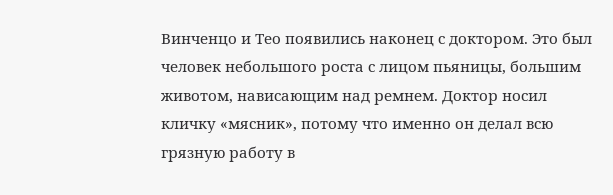Винченцо и Тео появились наконец с доктором. Это был человек небольшого роста с лицом пьяницы, большим животом, нависающим над ремнем. Доктор носил кличку «мясник», потому что именно он делал всю грязную работу в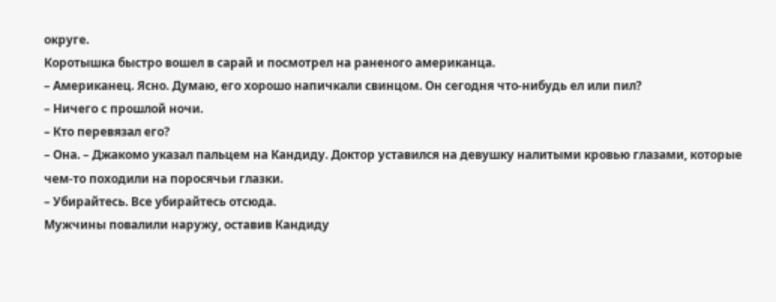округе.
Коротышка быстро вошел в сарай и посмотрел на раненого американца.
– Американец. Ясно. Думаю, его хорошо напичкали свинцом. Он сегодня что-нибудь ел или пил?
– Ничего с прошлой ночи.
– Кто перевязал его?
– Она. – Джакомо указал пальцем на Кандиду. Доктор уставился на девушку налитыми кровью глазами, которые чем-то походили на поросячьи глазки.
– Убирайтесь. Все убирайтесь отсюда.
Мужчины повалили наружу, оставив Кандиду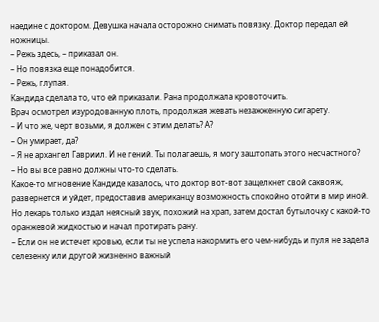наедине с доктором. Девушка начала осторожно снимать повязку. Доктор передал ей ножницы.
– Режь здесь, – приказал он.
– Но повязка еще понадобится.
– Режь, глупая.
Кандида сделала то, что ей приказали. Рана продолжала кровоточить.
Врач осмотрел изуродованную плоть, продолжая жевать незажженную сигарету.
– И что же, черт возьми, я должен с этим делать? А?
– Он умирает, да?
– Я не архангел Гавриил. И не гений. Ты полагаешь, я могу заштопать этого несчастного?
– Но вы все равно должны что-то сделать.
Какое-то мгновение Кандиде казалось, что доктор вот-вот защелкнет свой саквояж, развернется и уйдет, предоставив американцу возможность спокойно отойти в мир иной. Но лекарь только издал неясный звук, похожий на храп, затем достал бутылочку с какой-то оранжевой жидкостью и начал протирать рану.
– Если он не истечет кровью, если ты не успела накормить его чем-нибудь и пуля не задела селезенку или другой жизненно важный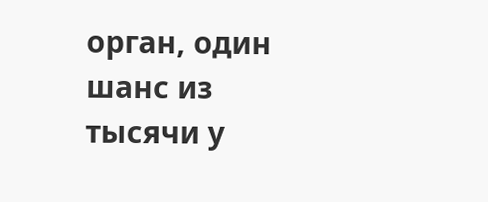орган, один шанс из тысячи у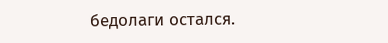бедолаги остался.